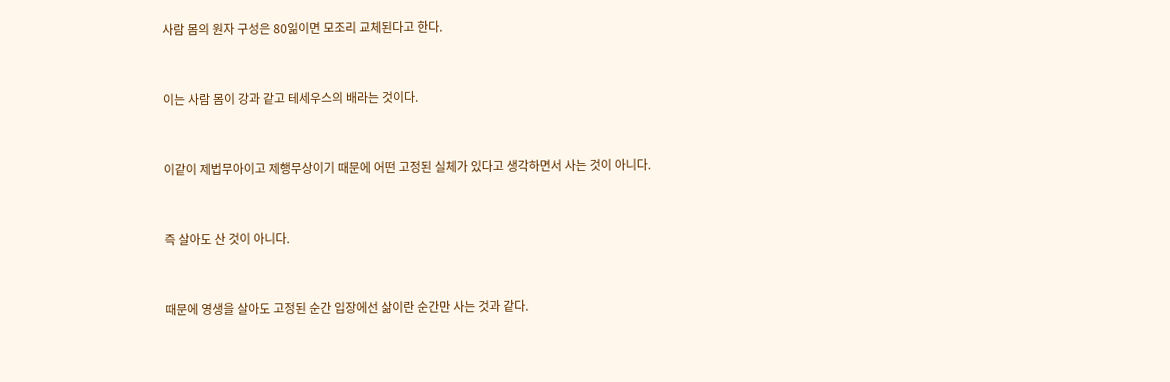사람 몸의 원자 구성은 80읾이면 모조리 교체된다고 한다.


이는 사람 몸이 강과 같고 테세우스의 배라는 것이다.


이같이 제법무아이고 제행무상이기 때문에 어떤 고정된 실체가 있다고 생각하면서 사는 것이 아니다.


즉 살아도 산 것이 아니다.


때문에 영생을 살아도 고정된 순간 입장에선 삶이란 순간만 사는 것과 같다.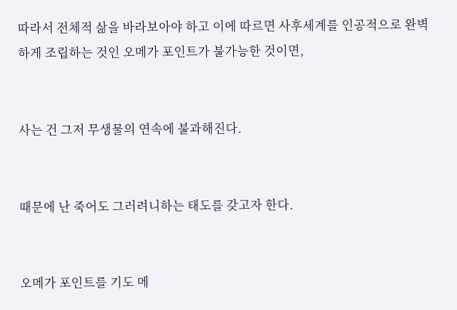따라서 전체적 삶을 바라보아야 하고 이에 따르면 사후세계를 인공적으로 완벽하게 조립하는 것인 오메가 포인트가 불가능한 것이면,


사는 건 그저 무생물의 연속에 불과해진다.


때문에 난 죽어도 그러려니하는 태도를 갖고자 한다.


오메가 포인트를 기도 메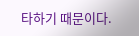타하기 때문이다.